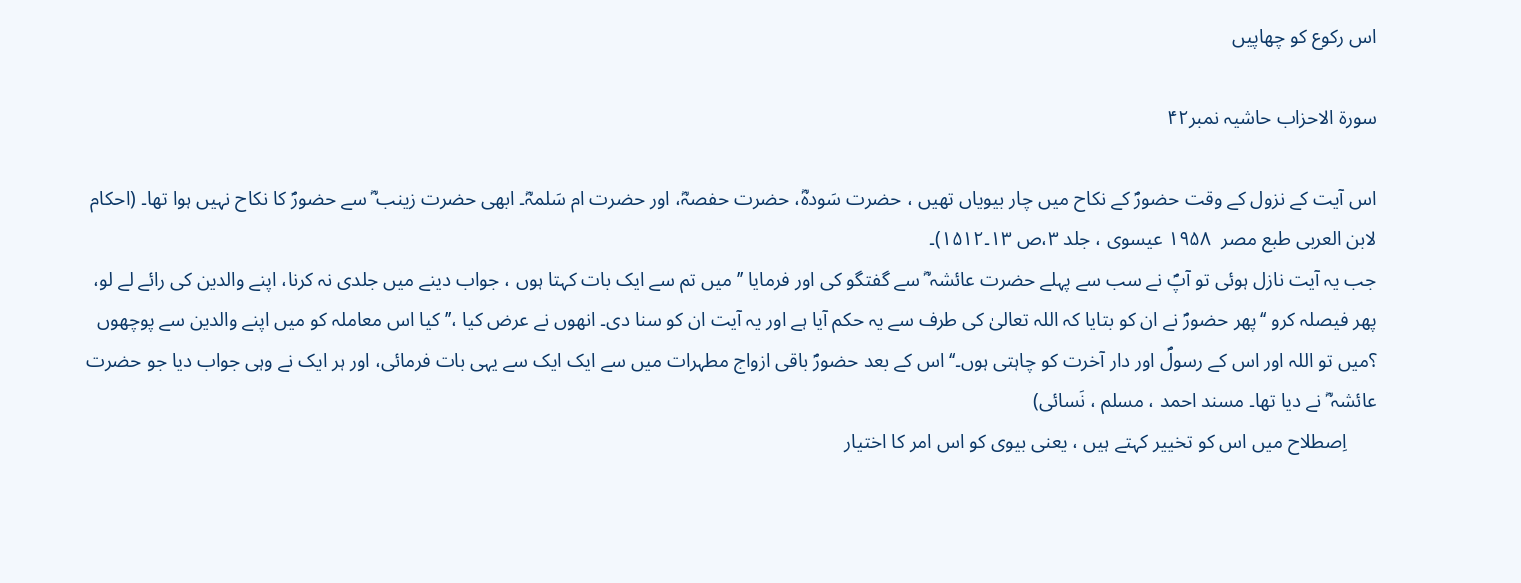اس رکوع کو چھاپیں

سورة الاحزاب حاشیہ نمبر۴۲

اس آیت کے نزول کے وقت حضورؐ کے نکاح میں چار بیویاں تھیں ، حضرت سَودہؓ، حضرت حفصہؓ، اور حضرت ام سَلمہؓ۔ ابھی حضرت زینب ؓ سے حضورؐ کا نکاح نہیں ہوا تھا۔ (احکام لابن العربی طبع مصر  ۱۹۵۸ عیسوی ، جلد ۳،ص ۱۳۔۱۵۱۲)۔
جب یہ آیت نازل ہوئی تو آپؐ نے سب سے پہلے حضرت عائشہ ؓ سے گفتگو کی اور فرمایا ’’ میں تم سے ایک بات کہتا ہوں ، جواب دینے میں جلدی نہ کرنا، اپنے والدین کی رائے لے لو، پھر فیصلہ کرو ‘‘پھر حضورؐ نے ان کو بتایا کہ اللہ تعالیٰ کی طرف سے یہ حکم آیا ہے اور یہ آیت ان کو سنا دی۔ انھوں نے عرض کیا ،’’ کیا اس معاملہ کو میں اپنے والدین سے پوچھوں ؟میں تو اللہ اور اس کے رسولؐ اور دار آخرت کو چاہتی ہوں۔‘‘ اس کے بعد حضورؐ باقی ازواج مطہرات میں سے ایک ایک سے یہی بات فرمائی، اور ہر ایک نے وہی جواب دیا جو حضرت عائشہ ؓ نے دیا تھا۔ مسند احمد ، مسلم ، نَسائی)
      اِصطلاح میں اس کو تخییر کہتے ہیں ، یعنی بیوی کو اس امر کا اختیار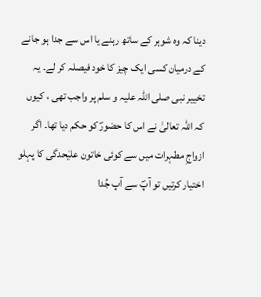دینا کہ وہ شوہر کے ساتھ رہنے یا اس سے جدا ہو جانے کے درمیان کسی ایک چیز کا خود فیصلہ کر لے۔ یہ تخییر نبی صلی اللہ علیہ و سلم پر واجب تھی ، کیوں کہ اللہ تعالیٰ نے اس کا حضورؐ کو حکم دیا تھا۔ اگر ازواجِ مطہرات میں سے کوئی خاتون علیٰحدگی کا پہلو اختیار کرتیں تو آپؐ سے آپ جُدا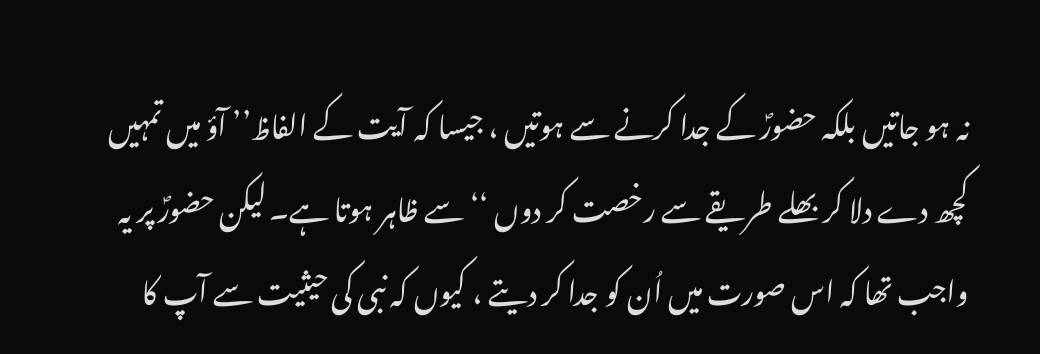نہ ہو جاتیں بلکہ حضورؐ کے جدا کرنے سے ہوتیں ، جیسا کہ آیت کے الفاظ’’ آؤ میں تمہیں کچھ دے دلا کر بھلے طریقے سے رخصت کر دوں ‘‘ سے ظاہر ہوتا ہے۔ لیکن حضورؐ پر یہ واجب تھا کہ اس صورت میں اُن کو جدا کر دیتے ، کیوں کہ نبی کی حیثیت سے آپ کا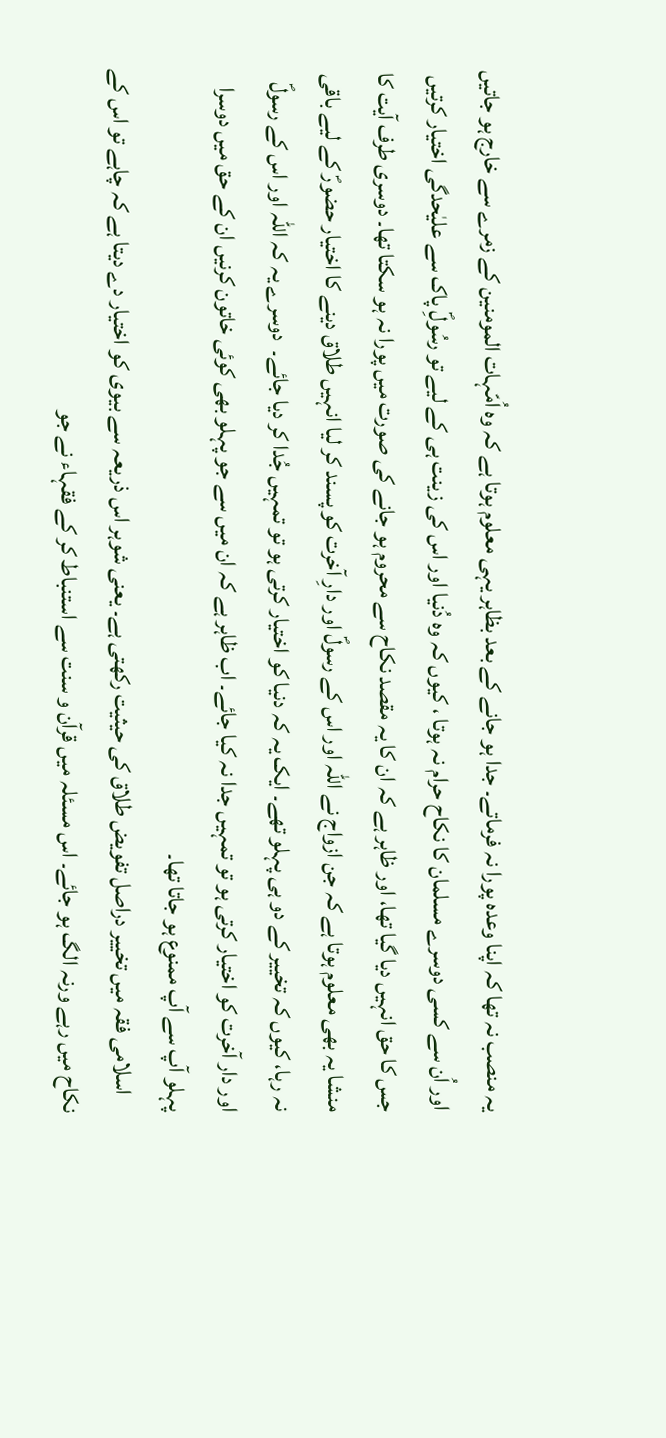یہ منصب نہ تھا کہ اپنا وعدہ پورا نہ فرماتے۔ جدا ہو جانے کے بعد بظاہر یہی معلوم ہوتا ہے کہ وہ اُمّہات المومنین کے زمرے سے خارج ہو جاتیں اور اُن سے کسی دوسرے مسلمان کا نکاح حرام نہ ہوتا ، کیوں کہ وہ دُنیا اور اس کی زینت ہی کے لیے تو رسُولِؐ پاک سے علیٰحدگی اختیار کرتیں جس کا حق انہیں دیا گیا تھا، اور ظاہر ہے کہ ان کا یہ مقصد نکاح سے محروم ہو جانے کی صورت میں پورا نہ ہو سکتا تھا۔ دوسری طرف آیت کا منشا یہ بھی معلوم ہوتا ہے کہ جن ازواج نے اللہ اور اس کے رسولؐ اور دارِ آخرت کو پسند کر لیا انہیں طلاق دینے کا اختیار حضورؐ کے لیے باقی نہ رہا، کیوں کہ تخییر کے دو ہی پہلو تھے۔ ایک یہ کہ دنیا کو اختیار کرتی ہو تو تمہیں جُدا کر دیا جائے۔  دوسرے یہ کہ اللہ اور اس کے رسولؐ اور دار آخرت کو اختیار کرتی ہو تو تمہیں جدا نہ کیا جائے۔ اب ظاہر ہے کہ ان میں سے جو پہلو بھی کوئی خاتون کرنیں ان کے حق میں دوسرا پہلو آپ سے آپ ممنوع ہو جاتا تھا۔
    اسلامی فقہ میں تخییر دراصل تفویض طلاق کی حیثیت رکھتی ہے۔ یعنی شوہر اس ذریعہ سے بیوی کو اختیار دے دیتا ہے کہ چاہے تو اس کے نکاح میں رہے ورنہ الگ ہو جائے۔ اس مسئلہ میں قرآن و سنت سے استنباط کر کے فقہاء نے جو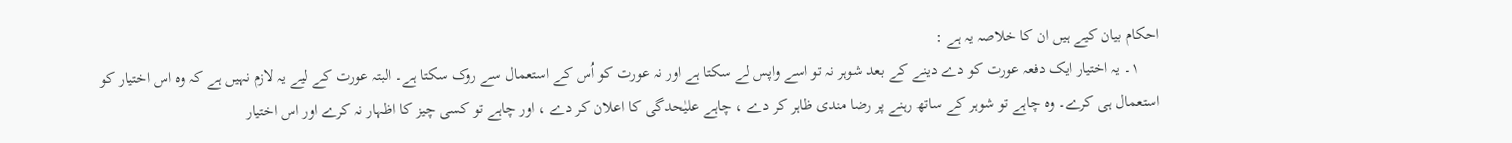احکام بیان کیے ہیں ان کا خلاصہ یہ ہے :
     ۱۔ یہ اختیار ایک دفعہ عورت کو دے دینے کے بعد شوہر نہ تو اسے واپس لے سکتا ہے اور نہ عورت کو اُس کے استعمال سے روک سکتا ہے۔ البتہ عورت کے لیے یہ لازم نہیں ہے کہ وہ اس اختیار کو استعمال ہی کرے۔ وہ چاہے تو شوہر کے ساتھ رہنے پر رضا مندی ظاہر کر دے ، چاہے علیٰحدگی کا اعلان کر دے ، اور چاہے تو کسی چیز کا اظہار نہ کرے اور اس اختیار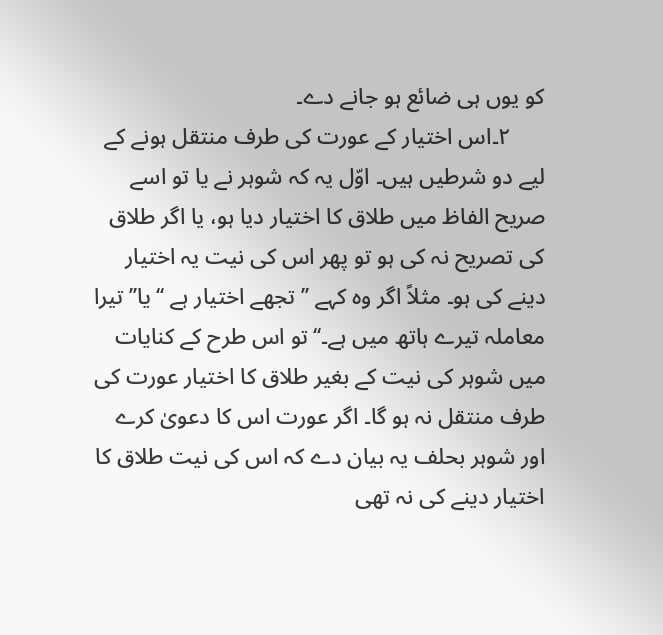کو یوں ہی ضائع ہو جانے دے۔
      ۲۔اس اختیار کے عورت کی طرف منتقل ہونے کے لیے دو شرطیں ہیں۔ اوّل یہ کہ شوہر نے یا تو اسے صریح الفاظ میں طلاق کا اختیار دیا ہو، یا اگر طلاق کی تصریح نہ کی ہو تو پھر اس کی نیت یہ اختیار دینے کی ہو۔ مثلاً اگر وہ کہے ’’ تجھے اختیار ہے ‘‘ یا’’ تیرا معاملہ تیرے ہاتھ میں ہے۔‘‘تو اس طرح کے کنایات میں شوہر کی نیت کے بغیر طلاق کا اختیار عورت کی طرف منتقل نہ ہو گا۔ اگر عورت اس کا دعویٰ کرے اور شوہر بحلف یہ بیان دے کہ اس کی نیت طلاق کا اختیار دینے کی نہ تھی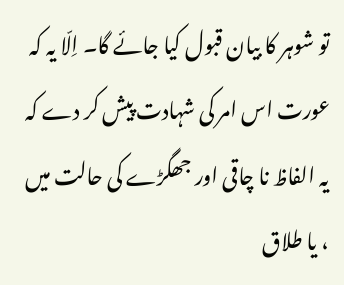تو شوہر کا بیان قبول کیا جائے گا۔ اِلّا یہ کہ عورت اس امر کی شہادت پیش کر دے کہ یہ الفاظ نا چاقی اور جھگڑے کی حالت میں ، یا طلاق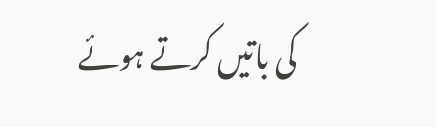کی باتیں کرتے ہوئے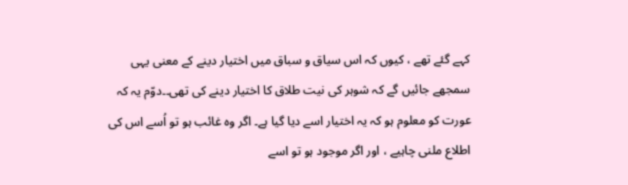کہے گئے تھے ، کیوں کہ اس سیاق و سباق میں اختیار دینے کے معنی یہی سمجھے جائیں گے کہ شوہر کی نیت طلاق کا اختیار دینے کی تھی۔۔دوّم یہ کہ عورت کو معلوم ہو کہ یہ اختیار اسے دیا گیا ہے۔ اگر وہ غائب ہو تو اُسے اس کی اطلاع ملنی چاہیے ، اور اگر موجود ہو تو اسے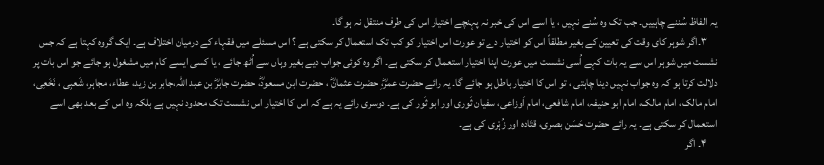یہ الفاظ سُننے چاہییں۔ جب تک وہ سُنے نہیں ، یا اسے اس کی خبر نہ پہنچے اختیار اس کی طرف منتقل نہ ہو گا۔
     ۳۔اگر شوہر کای وقت کی تعیین کے بغیر مطلقاً اس کو اختیار دے تو عورت اس اختیار کو کب تک استعمال کر سکتی ہے ؟ اس مسئلے میں فقہاء کے درمیان اختلاف ہے۔ ایک گروہ کہتا ہے کہ جس نشست میں شوہر اس سے یہ بات کہے اُسی نشست میں عورت اپنا اختیار استعمال کر سکتی ہے۔ اگر وہ کوئی جواب دیے بغیر وہاں سے اُٹھ جائے ، یا کسی ایسے کام میں مشغول ہو جائے جو اس بات پر دلالت کرتا ہو کہ وہ جواب نہیں دینا چاہتی ، تو اس کا اختیار باطل ہو جائے گا۔ یہ رائے حضرت عمرؓ،ِ حضرت عثمانؓ ، حضرت ابن مسعودؓ، حضرت جابرؓ بن عبد اللہ،جابر بن زید، عطاء، مجاہر، شَعبِی ، نَخَعِی، امام مالک، امام مالک، امام ابو حنیفہ، امام شافعی، امام اَوزاعی، سفیان ثَوری اور ابو ثَور کی ہے۔ دوسری رائے یہ ہے کہ اس کا اختیار اس نشست تک محدود نہیں ہے بلکہ وہ اس کے بعد بھی اسے استعمال کر سکتی ہے۔ یہ رائے حضرت حَسَن بصری، قتَادہ اور زُہْری کی ہے۔
     ۴۔ اگر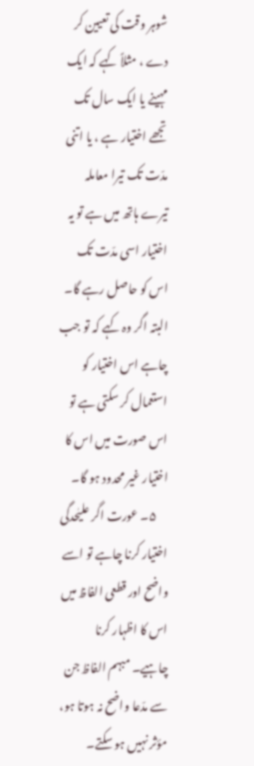شوہر وقت کی تعیین کر دے ، مثلاً کہے کہ ایک مہینے یا ایک سال تک تجھے اختیار ہے ، یا اتنی مدّت تک تیرا معاملہ تیرے ہاتھ میں ہے تو یہ اختیار اسی مدّت تک اس کو حاصل رہے گا۔ البتہ اگر وہ کہے کہ تو جب چاہے اس اختیار کو استعمال کر سکتی ہے تو اس صورت میں اس کا اختیار غیر محدود ہو گا۔
     ۵۔ عورت اگر علیٰحدگی اختیار کرنا چاہے تو اسے واضح اور قطعی الفاظ میں اس کا اظہار کرنا چاہیے۔ مبہم الفاظ جن سے مدّعا واضح نہ ہوتا ہو، مؤثر نہیں ہو سکتے۔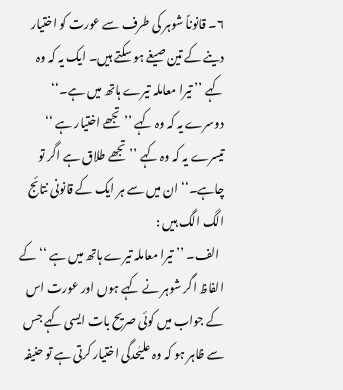۶۔ قانوناً شوہر کی طرف سے عورت کو اختیار دینے کے تین صیغے ہو سکتے ہیں۔ ایک یہ کہ وہ کہے ’’ تیرا معاملہ تیرے ہاتھ میں ہے۔‘‘ دوسرے یہ کہ وہ کہے ’’ تجھے اختیار ہے ‘‘ تیسرے یہ کہ وہ کہے ’’ تجھے طلاق ہے اگر تو چاہے۔‘‘ ان میں سے ہر ایک کے قانونی نتائج الگ الگ ہیں :
  الف۔ ’’ تیرا معاملہ تیرے ہاتھ میں ہے ‘‘ کے الفاظ اگر شوہر نے کہے ہوں اور عورت اس کے جواب میں کوئی صریح بات ایسی کہے جس سے ظاہر ہو کہ وہ علیٰحدگی اختیار کرتی ہے تو حنیفہ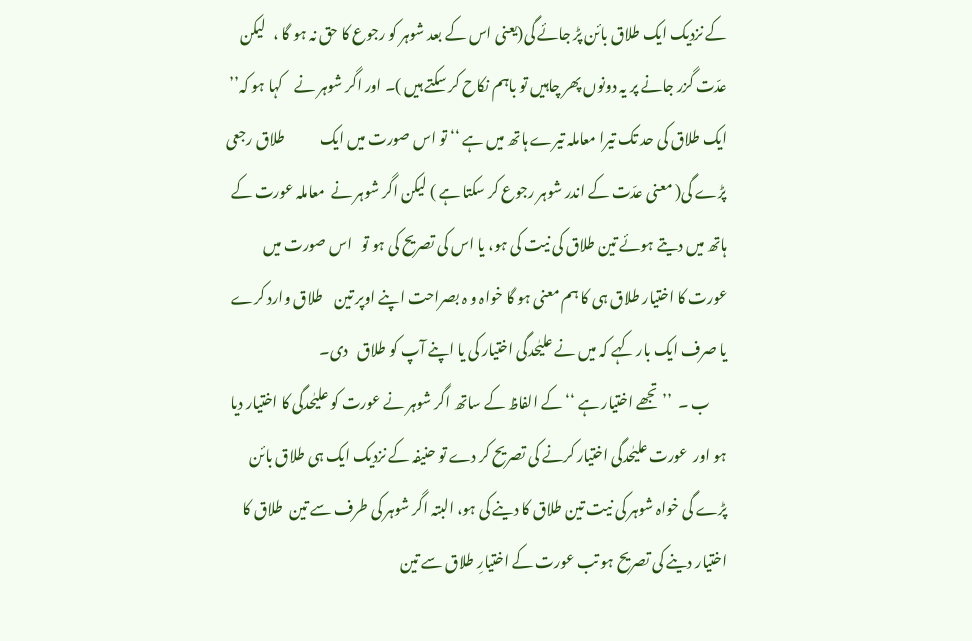کے نزدیک ایک طلاق بائن پڑ جائے گی(یعنی اس کے بعد شوہر کو رجوع کا حق نہ ہو گا ،   لیکن عدّت گزر جانے پر یہ دونوں پھر چاہیں تو باہم نکاح کر سکتے ہیں )۔ اور اگر شوہر نے    کہا ہو کہ’’ ایک طلاق کی حد تک تیرا معاملہ تیرے ہاتھ میں ہے ‘‘ تو اس صورت میں ایک            طلاق رجعی پڑے گی( معنی عدّت کے اندر شوہر رجوع کر سکتا ہے ) لیکن اگر شوہر نے  معاملہ عورت کے ہاتھ میں دیتے ہوئے تین طلاق کی نیت کی ہو، یا اس کی تصریح کی ہو تو   اس صورت میں عورت کا اختیار طلاق ہی کا ہم معنی ہو گا خواہ و ہ بصراحت اپنے اوپر تین    طلاق وارد کرے یا صرف ایک بار کہے کہ میں نے علیٰحدگی اختیار کی یا اپنے آپ کو طلاق   دی۔
      ب ۔  ’’ تجھے اختیار ہے ‘‘ کے الفاظ کے ساتھ اگر شوہر نے عورت کو علیٰحدگی کا اختیار دیا ہو اور  عورت علیٰحدگی اختیار کرنے کی تصریح کر دے تو حنیفہ کے نزدیک ایک ہی طلاق بائن    پڑے گی خواہ شوہر کی نیت تین طلاق کا دینے کی ہو، البتہ اگر شوہر کی طرف سے تین  طلاق کا اختیار دینے کی تصریح ہو تب عورت کے اختیارِ طلاق سے تین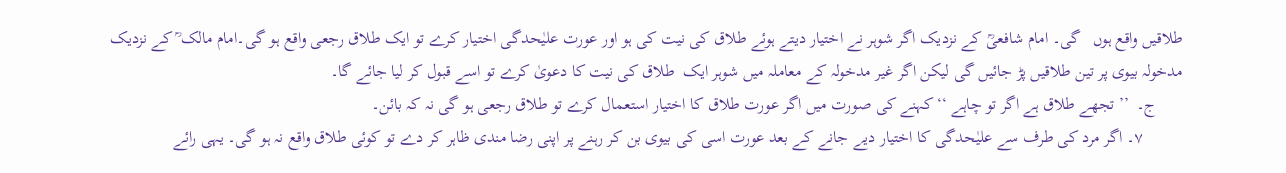طلاقیں واقع ہوں   گی۔ امام شافعیؒ کے نزدیک اگر شوہر نے اختیار دیتے ہوئے طلاق کی نیت کی ہو اور عورت علیٰحدگی اختیار کرے تو ایک طلاق رجعی واقع ہو گی۔امام مالک ؒ کے نزدیک    مدخولہ بیوی پر تین طلاقیں پڑ جائیں گی لیکن اگر غیر مدخولہ کے معاملہ میں شوہر ایک  طلاق کی نیت کا دعویٰ کرے تو اسے قبول کر لیا جائے گا۔
      ج۔  ’’ تجھے طلاق ہے اگر تو چاہے ‘‘ کہنے کی صورت میں اگر عورت طلاق کا اختیار استعمال کرے تو طلاق رجعی ہو گی نہ کہ بائن۔
         ۷۔ اگر مرد کی طرف سے علیٰحدگی کا اختیار دیے جانے کے بعد عورت اسی کی بیوی بن کر رہنے پر اپنی رضا مندی ظاہر کر دے تو کوئی طلاق واقع نہ ہو گی۔ یہی رائے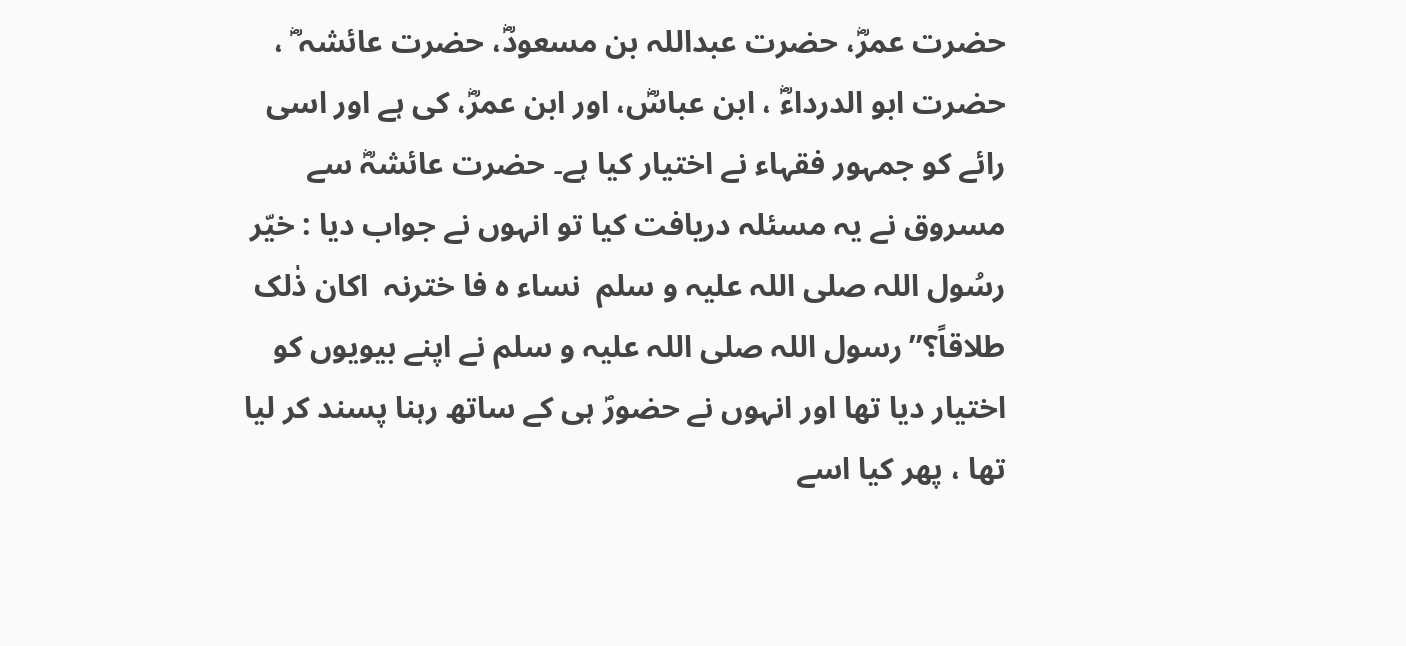حضرت عمرؓ، حضرت عبداللہ بن مسعودؓ، حضرت عائشہ ؓ ، حضرت ابو الدرداءؓ ، ابن عباسؓ، اور ابن عمرؓ، کی ہے اور اسی رائے کو جمہور فقہاء نے اختیار کیا ہے۔ حضرت عائشہؓ سے مسروق نے یہ مسئلہ دریافت کیا تو انہوں نے جواب دیا : خیّر رسُول اللہ صلی اللہ علیہ و سلم  نساء ہ فا خترنہ  اکان ذٰلک طلاقاً؟’’رسول اللہ صلی اللہ علیہ و سلم نے اپنے بیویوں کو اختیار دیا تھا اور انہوں نے حضورؐ ہی کے ساتھ رہنا پسند کر لیا تھا ، پھر کیا اسے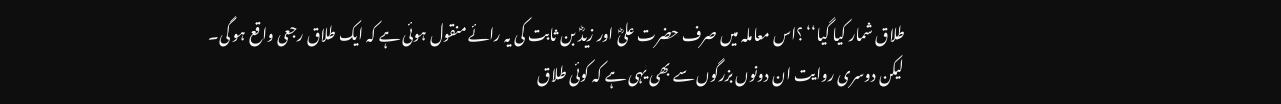طلاق شمار کیا گیا‘‘ ؟اس معاملہ میں صرف حضرت علیؓ اور زیدؓ بن ثابت کی یہ رائے منقول ہوئی ہے کہ ایک طلاق رجعی واقع ہو گی۔ لیکن دوسری روایت ان دونوں بزرگوں سے بھی یہی ہے کہ کوئی طلاق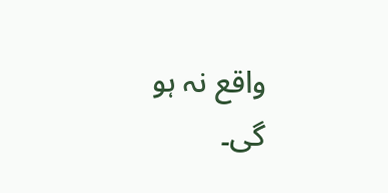واقع نہ ہو گی۔